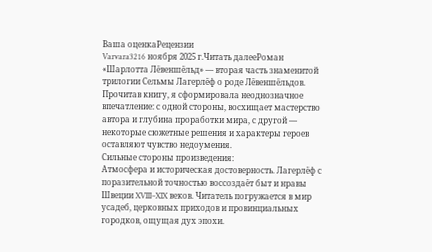Ваша оценкаРецензии
Varvara3216 ноября 2025 г.Читать далееРоман «Шарлотта Лёвеншёльд» — вторая часть знаменитой трилогии Сельмы Лагерлёф о роде Лёвеншёльдов. Прочитав книгу, я сформировала неоднозначное впечатление: с одной стороны, восхищает мастерство автора и глубина проработки мира, с другой — некоторые сюжетные решения и характеры героев оставляют чувство недоумения.
Сильные стороны произведения:
Атмосфера и историческая достоверность. Лагерлёф с поразительной точностью воссоздаёт быт и нравы Швеции XVIII–XIX веков. Читатель погружается в мир усадеб, церковных приходов и провинциальных городков, ощущая дух эпохи.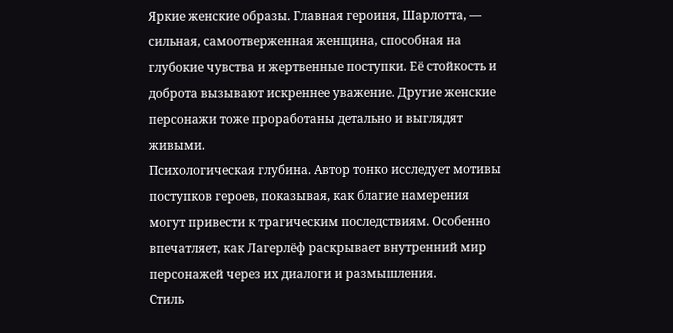Яркие женские образы. Главная героиня, Шарлотта, — сильная, самоотверженная женщина, способная на глубокие чувства и жертвенные поступки. Её стойкость и доброта вызывают искреннее уважение. Другие женские персонажи тоже проработаны детально и выглядят живыми.
Психологическая глубина. Автор тонко исследует мотивы поступков героев, показывая, как благие намерения могут привести к трагическим последствиям. Особенно впечатляет, как Лагерлёф раскрывает внутренний мир персонажей через их диалоги и размышления.
Стиль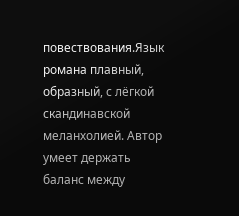повествования.Язык романа плавный, образный, с лёгкой скандинавской меланхолией. Автор умеет держать баланс между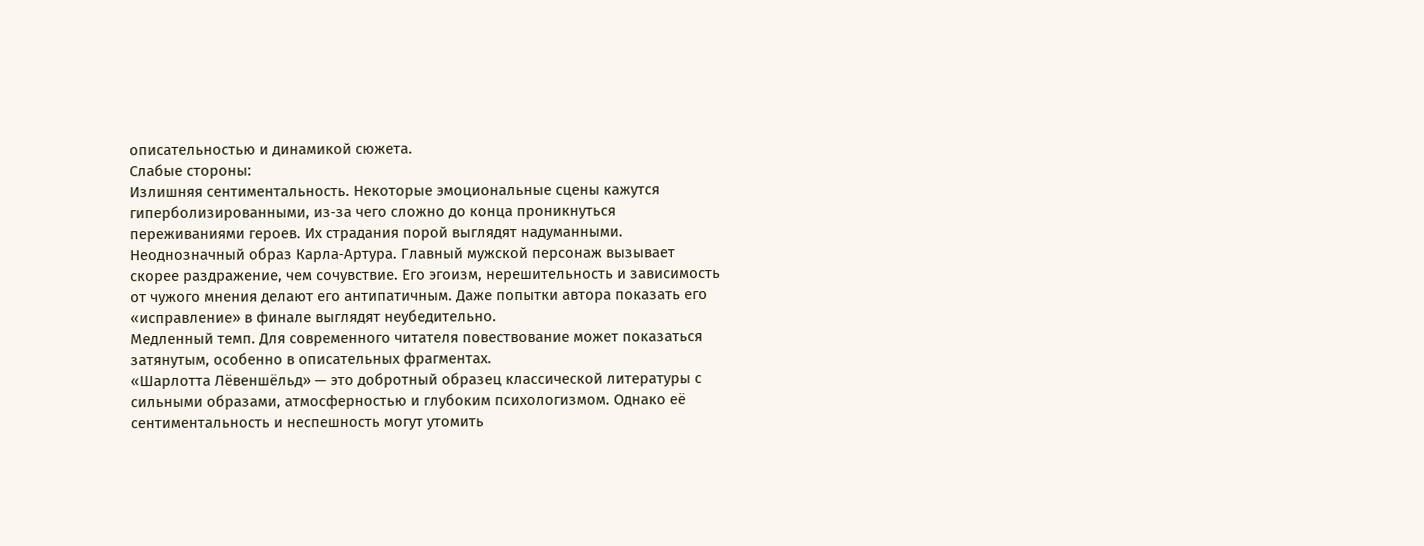описательностью и динамикой сюжета.
Слабые стороны:
Излишняя сентиментальность. Некоторые эмоциональные сцены кажутся гиперболизированными, из‑за чего сложно до конца проникнуться переживаниями героев. Их страдания порой выглядят надуманными.
Неоднозначный образ Карла‑Артура. Главный мужской персонаж вызывает скорее раздражение, чем сочувствие. Его эгоизм, нерешительность и зависимость от чужого мнения делают его антипатичным. Даже попытки автора показать его «исправление» в финале выглядят неубедительно.
Медленный темп. Для современного читателя повествование может показаться затянутым, особенно в описательных фрагментах.
«Шарлотта Лёвеншёльд» — это добротный образец классической литературы с сильными образами, атмосферностью и глубоким психологизмом. Однако её сентиментальность и неспешность могут утомить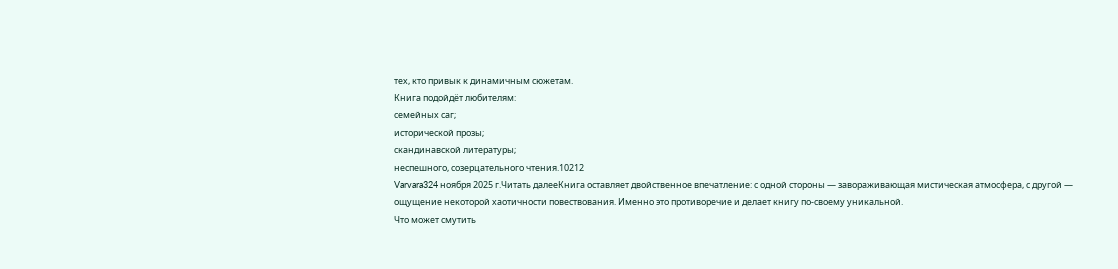тех, кто привык к динамичным сюжетам.
Книга подойдёт любителям:
семейных саг;
исторической прозы;
скандинавской литературы;
неспешного, созерцательного чтения.10212
Varvara324 ноября 2025 г.Читать далееКнига оставляет двойственное впечатление: с одной стороны — завораживающая мистическая атмосфера, с другой — ощущение некоторой хаотичности повествования. Именно это противоречие и делает книгу по‑своему уникальной.
Что может смутить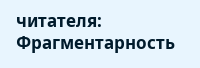читателя:
Фрагментарность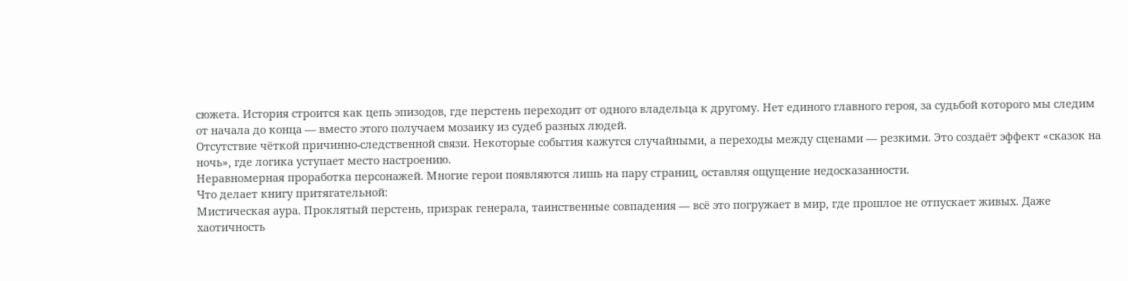сюжета. История строится как цепь эпизодов, где перстень переходит от одного владельца к другому. Нет единого главного героя, за судьбой которого мы следим от начала до конца — вместо этого получаем мозаику из судеб разных людей.
Отсутствие чёткой причинно‑следственной связи. Некоторые события кажутся случайными, а переходы между сценами — резкими. Это создаёт эффект «сказок на ночь», где логика уступает место настроению.
Неравномерная проработка персонажей. Многие герои появляются лишь на пару страниц, оставляя ощущение недосказанности.
Что делает книгу притягательной:
Мистическая аура. Проклятый перстень, призрак генерала, таинственные совпадения — всё это погружает в мир, где прошлое не отпускает живых. Даже хаотичность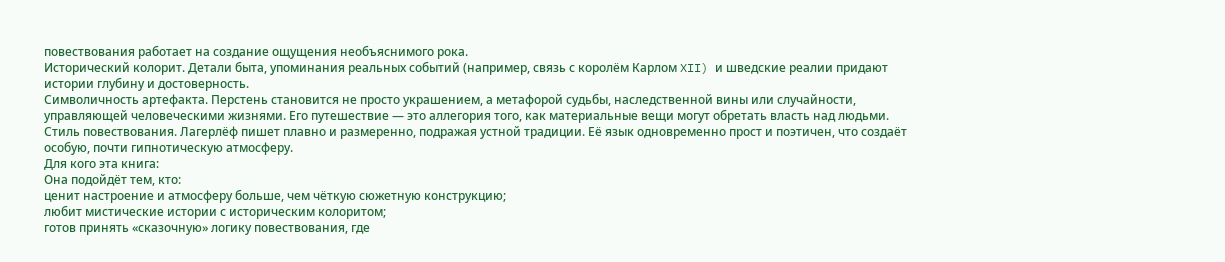повествования работает на создание ощущения необъяснимого рока.
Исторический колорит. Детали быта, упоминания реальных событий (например, связь с королём Карлом XII) и шведские реалии придают истории глубину и достоверность.
Символичность артефакта. Перстень становится не просто украшением, а метафорой судьбы, наследственной вины или случайности, управляющей человеческими жизнями. Его путешествие — это аллегория того, как материальные вещи могут обретать власть над людьми.
Стиль повествования. Лагерлёф пишет плавно и размеренно, подражая устной традиции. Её язык одновременно прост и поэтичен, что создаёт особую, почти гипнотическую атмосферу.
Для кого эта книга:
Она подойдёт тем, кто:
ценит настроение и атмосферу больше, чем чёткую сюжетную конструкцию;
любит мистические истории с историческим колоритом;
готов принять «сказочную» логику повествования, где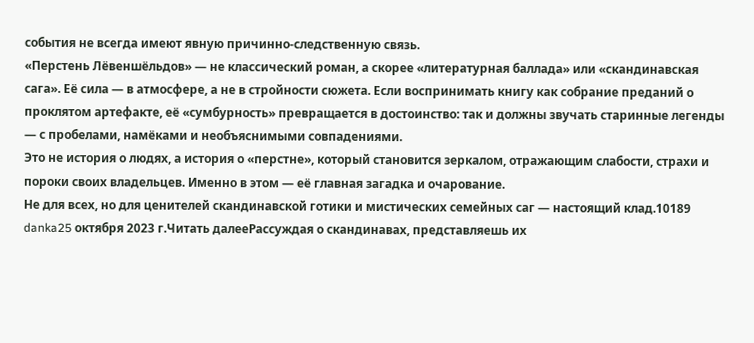события не всегда имеют явную причинно‑следственную связь.
«Перстень Лёвеншёльдов» — не классический роман, а скорее «литературная баллада» или «скандинавская сага». Её сила — в атмосфере, а не в стройности сюжета. Если воспринимать книгу как собрание преданий о проклятом артефакте, её «сумбурность» превращается в достоинство: так и должны звучать старинные легенды — с пробелами, намёками и необъяснимыми совпадениями.
Это не история о людях, а история о «перстне», который становится зеркалом, отражающим слабости, страхи и пороки своих владельцев. Именно в этом — её главная загадка и очарование.
Не для всех, но для ценителей скандинавской готики и мистических семейных саг — настоящий клад.10189
danka25 октября 2023 г.Читать далееРассуждая о скандинавах, представляешь их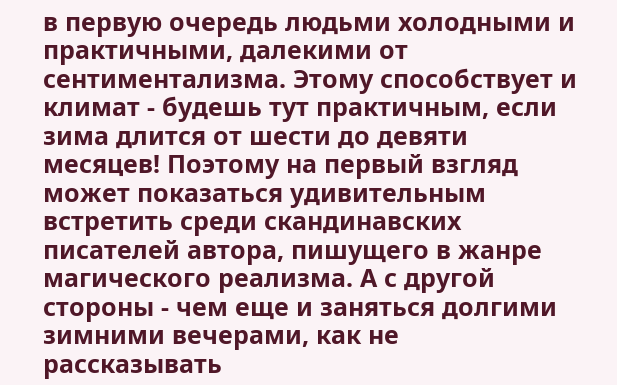в первую очередь людьми холодными и практичными, далекими от сентиментализма. Этому способствует и климат - будешь тут практичным, если зима длится от шести до девяти месяцев! Поэтому на первый взгляд может показаться удивительным встретить среди скандинавских писателей автора, пишущего в жанре магического реализма. А с другой стороны - чем еще и заняться долгими зимними вечерами, как не рассказывать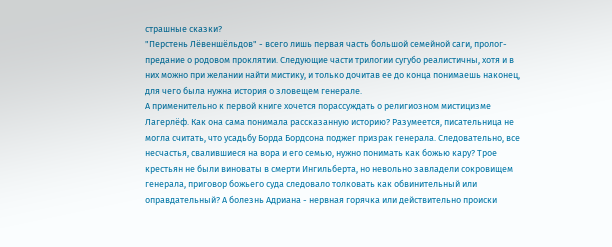страшные сказки?
"Перстень Лёвеншёльдов" - всего лишь первая часть большой семейной саги, пролог-предание о родовом проклятии. Следующие части трилогии сугубо реалистичны, хотя и в них можно при желании найти мистику, и только дочитав ее до конца понимаешь наконец, для чего была нужна история о зловещем генерале.
А применительно к первой книге хочется порассуждать о религиозном мистицизме Лагерлёф. Как она сама понимала рассказанную историю? Разумеется, писательница не могла считать, что усадьбу Борда Бордсона поджег призрак генерала. Следовательно, все несчастья, свалившиеся на вора и его семью, нужно понимать как божью кару? Трое крестьян не были виноваты в смерти Ингильберта, но невольно завладели сокровищем генерала, приговор божьего суда следовало толковать как обвинительный или оправдательный? А болезнь Адриана - нервная горячка или действительно происки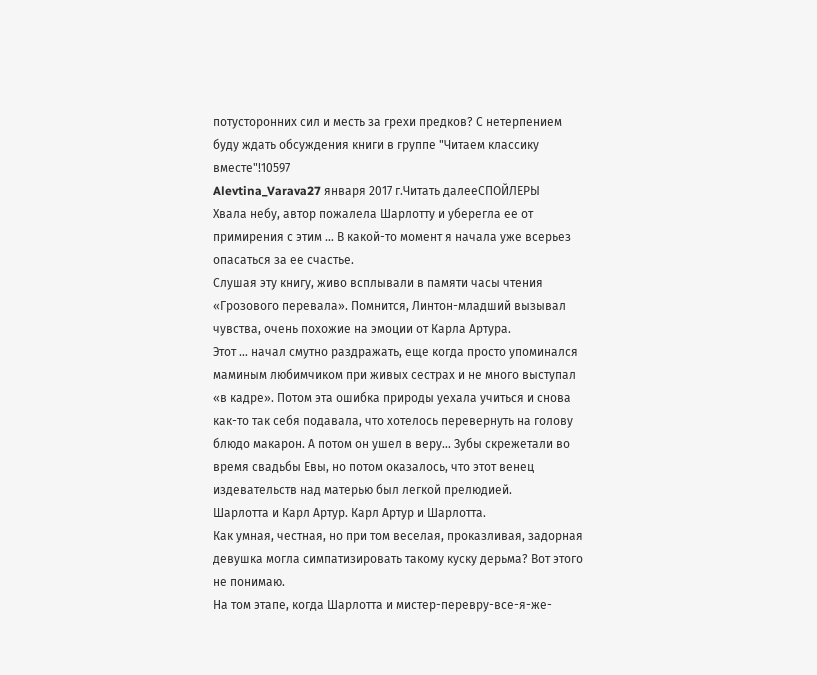потусторонних сил и месть за грехи предков? С нетерпением буду ждать обсуждения книги в группе "Читаем классику вместе"!10597
Alevtina_Varava27 января 2017 г.Читать далееСПОЙЛЕРЫ
Хвала небу, автор пожалела Шарлотту и уберегла ее от примирения с этим … В какой-то момент я начала уже всерьез опасаться за ее счастье.
Слушая эту книгу, живо всплывали в памяти часы чтения «Грозового перевала». Помнится, Линтон-младший вызывал чувства, очень похожие на эмоции от Карла Артура.
Этот … начал смутно раздражать, еще когда просто упоминался маминым любимчиком при живых сестрах и не много выступал «в кадре». Потом эта ошибка природы уехала учиться и снова как-то так себя подавала, что хотелось перевернуть на голову блюдо макарон. А потом он ушел в веру… Зубы скрежетали во время свадьбы Евы, но потом оказалось, что этот венец издевательств над матерью был легкой прелюдией.
Шарлотта и Карл Артур. Карл Артур и Шарлотта.
Как умная, честная, но при том веселая, проказливая, задорная девушка могла симпатизировать такому куску дерьма? Вот этого не понимаю.
На том этапе, когда Шарлотта и мистер-перевру-все-я-же-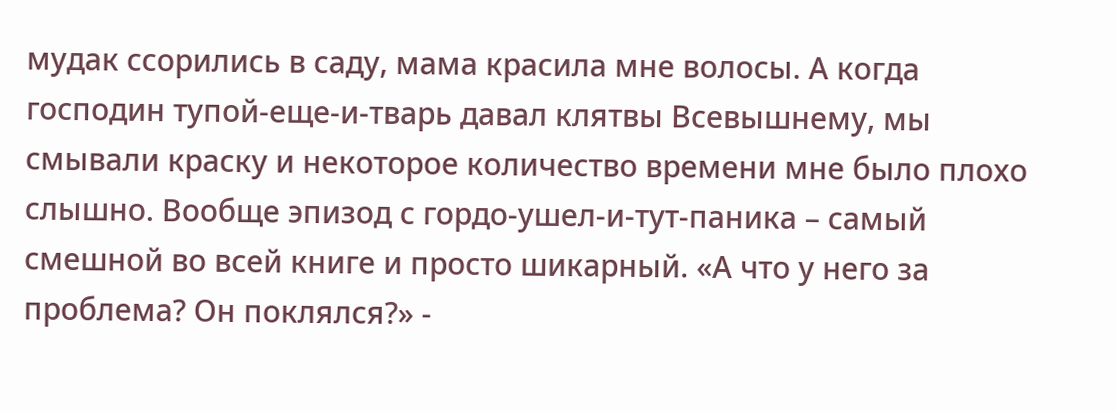мудак ссорились в саду, мама красила мне волосы. А когда господин тупой-еще-и-тварь давал клятвы Всевышнему, мы смывали краску и некоторое количество времени мне было плохо слышно. Вообще эпизод с гордо-ушел-и-тут-паника – самый смешной во всей книге и просто шикарный. «А что у него за проблема? Он поклялся?» -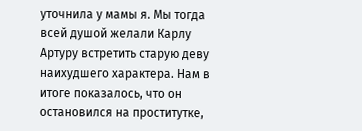уточнила у мамы я. Мы тогда всей душой желали Карлу Артуру встретить старую деву наихудшего характера. Нам в итоге показалось, что он остановился на проститутке,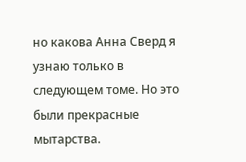но какова Анна Сверд я узнаю только в следующем томе. Но это были прекрасные мытарства.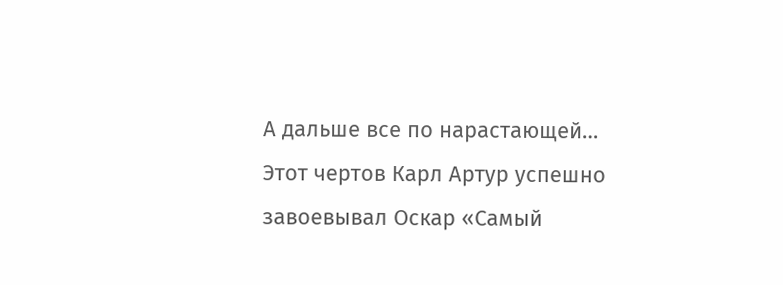А дальше все по нарастающей… Этот чертов Карл Артур успешно завоевывал Оскар «Самый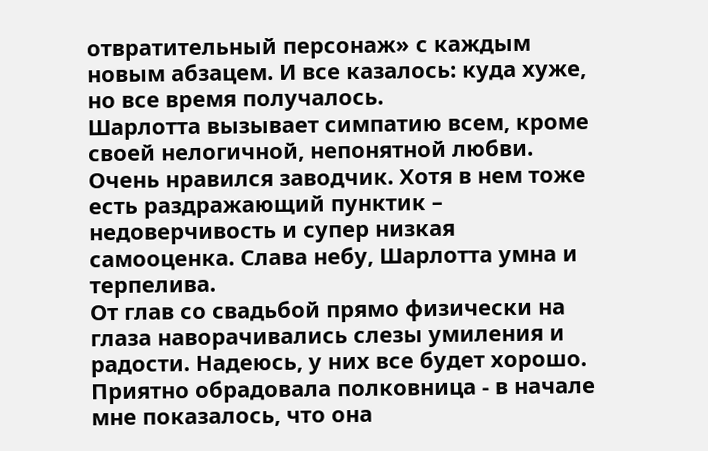отвратительный персонаж» с каждым новым абзацем. И все казалось: куда хуже, но все время получалось.
Шарлотта вызывает симпатию всем, кроме своей нелогичной, непонятной любви.
Очень нравился заводчик. Хотя в нем тоже есть раздражающий пунктик – недоверчивость и супер низкая самооценка. Слава небу, Шарлотта умна и терпелива.
От глав со свадьбой прямо физически на глаза наворачивались слезы умиления и радости. Надеюсь, у них все будет хорошо.
Приятно обрадовала полковница - в начале мне показалось, что она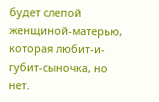будет слепой женщиной-матерью, которая любит-и-губит-сыночка, но нет.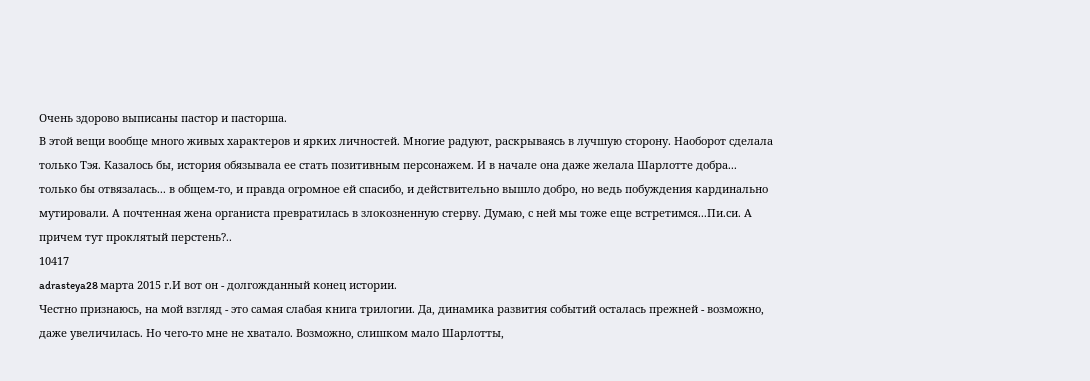Очень здорово выписаны пастор и пасторша.
В этой вещи вообще много живых характеров и ярких личностей. Многие радуют, раскрываясь в лучшую сторону. Наоборот сделала только Тэя. Казалось бы, история обязывала ее стать позитивным персонажем. И в начале она даже желала Шарлотте добра... только бы отвязалась... в общем-то, и правда огромное ей спасибо, и действительно вышло добро, но ведь побуждения кардинально мутировали. А почтенная жена органиста превратилась в злокозненную стерву. Думаю, с ней мы тоже еще встретимся...Пи.си. А причем тут проклятый перстень?..
10417
adrasteya28 марта 2015 г.И вот он - долгожданный конец истории.
Честно признаюсь, на мой взгляд - это самая слабая книга трилогии. Да, динамика развития событий осталась прежней - возможно, даже увеличилась. Но чего-то мне не хватало. Возможно, слишком мало Шарлотты,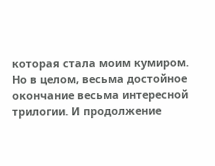которая стала моим кумиром.
Но в целом, весьма достойное окончание весьма интересной трилогии. И продолжение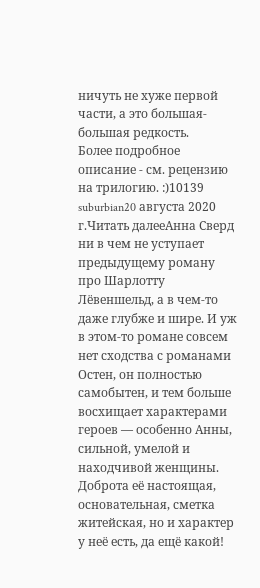ничуть не хуже первой части, а это большая-большая редкость.
Более подробное описание - см. рецензию на трилогию. :)10139
suburbian20 августа 2020 г.Читать далееАнна Сверд ни в чем не уступает предыдущему роману про Шарлотту Лёвеншельд, а в чем-то даже глубже и шире. И уж в этом-то романе совсем нет сходства с романами Остен, он полностью самобытен, и тем больше восхищает характерами героев — особенно Анны, сильной, умелой и находчивой женщины. Доброта её настоящая, основательная, сметка житейская, но и характер у неё есть, да ещё какой!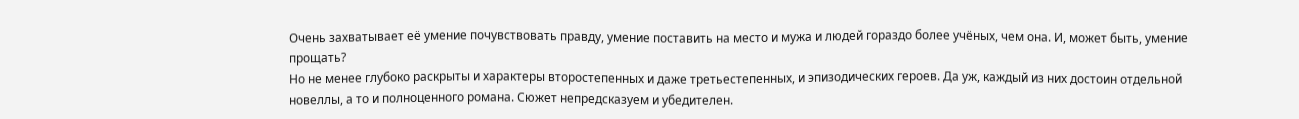Очень захватывает её умение почувствовать правду, умение поставить на место и мужа и людей гораздо более учёных, чем она. И, может быть, умение прощать?
Но не менее глубоко раскрыты и характеры второстепенных и даже третьестепенных, и эпизодических героев. Да уж, каждый из них достоин отдельной новеллы, а то и полноценного романа. Сюжет непредсказуем и убедителен.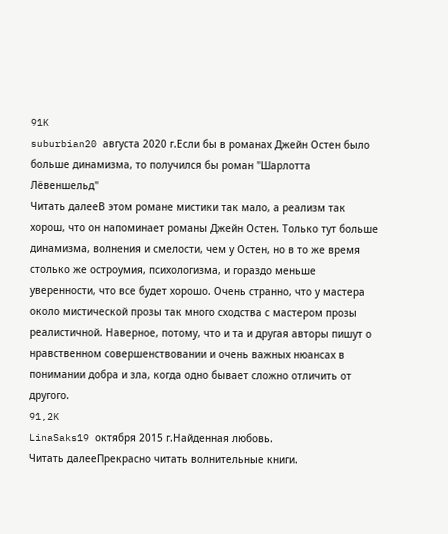91K
suburbian20 августа 2020 г.Если бы в романах Джейн Остен было больше динамизма, то получился бы роман "Шарлотта Лёвеншельд"
Читать далееВ этом романе мистики так мало, а реализм так хорош, что он напоминает романы Джейн Остен. Только тут больше динамизма, волнения и смелости, чем у Остен, но в то же время столько же остроумия, психологизма, и гораздо меньше уверенности, что все будет хорошо. Очень странно, что у мастера около мистической прозы так много сходства с мастером прозы реалистичной. Наверное, потому, что и та и другая авторы пишут о нравственном совершенствовании и очень важных нюансах в понимании добра и зла, когда одно бывает сложно отличить от другого.
91,2K
LinaSaks19 октября 2015 г.Найденная любовь.
Читать далееПрекрасно читать волнительные книги.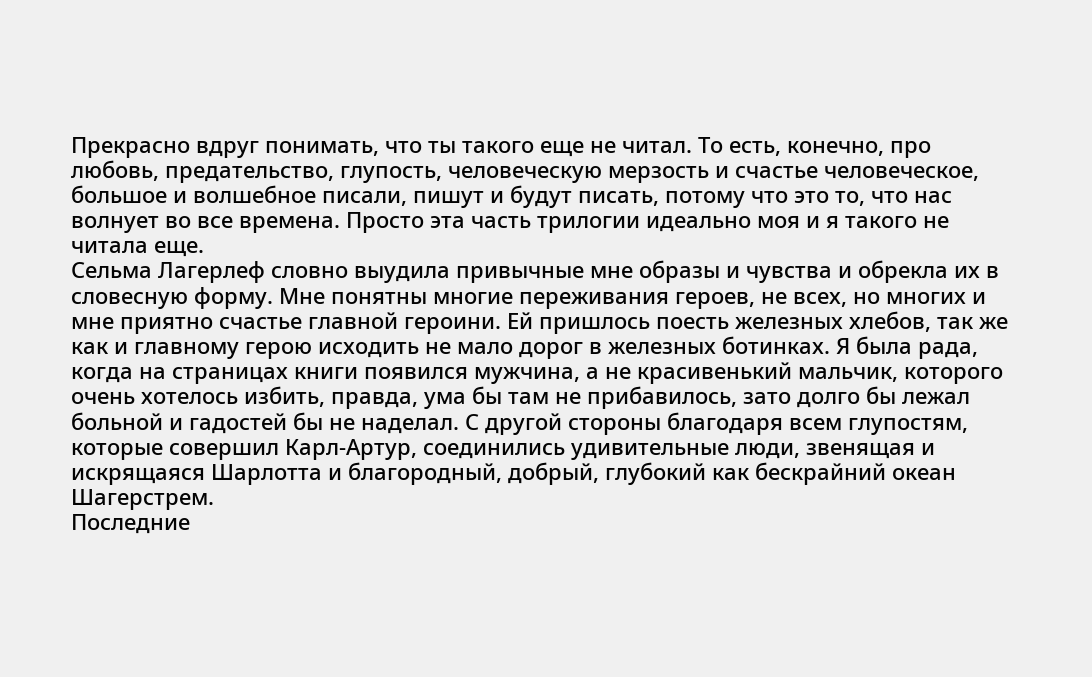Прекрасно вдруг понимать, что ты такого еще не читал. То есть, конечно, про любовь, предательство, глупость, человеческую мерзость и счастье человеческое, большое и волшебное писали, пишут и будут писать, потому что это то, что нас волнует во все времена. Просто эта часть трилогии идеально моя и я такого не читала еще.
Сельма Лагерлеф словно выудила привычные мне образы и чувства и обрекла их в словесную форму. Мне понятны многие переживания героев, не всех, но многих и мне приятно счастье главной героини. Ей пришлось поесть железных хлебов, так же как и главному герою исходить не мало дорог в железных ботинках. Я была рада, когда на страницах книги появился мужчина, а не красивенький мальчик, которого очень хотелось избить, правда, ума бы там не прибавилось, зато долго бы лежал больной и гадостей бы не наделал. С другой стороны благодаря всем глупостям, которые совершил Карл-Артур, соединились удивительные люди, звенящая и искрящаяся Шарлотта и благородный, добрый, глубокий как бескрайний океан Шагерстрем.
Последние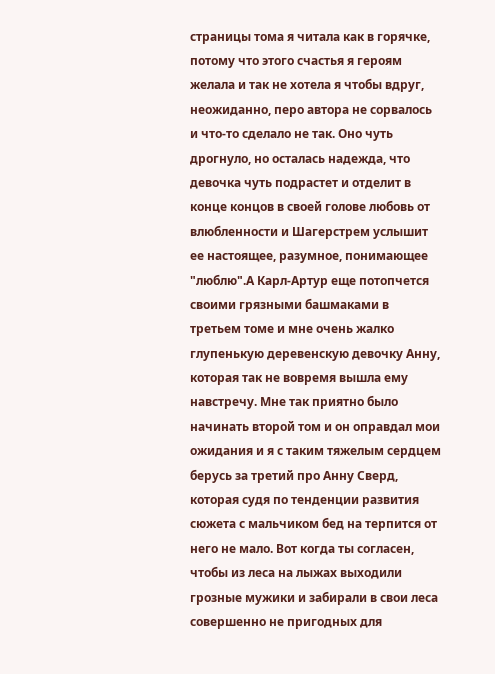страницы тома я читала как в горячке, потому что этого счастья я героям желала и так не хотела я чтобы вдруг, неожиданно, перо автора не сорвалось и что-то сделало не так. Оно чуть дрогнуло, но осталась надежда, что девочка чуть подрастет и отделит в конце концов в своей голове любовь от влюбленности и Шагерстрем услышит ее настоящее, разумное, понимающее "люблю".А Карл-Артур еще потопчется своими грязными башмаками в третьем томе и мне очень жалко глупенькую деревенскую девочку Анну, которая так не вовремя вышла ему навстречу. Мне так приятно было начинать второй том и он оправдал мои ожидания и я с таким тяжелым сердцем берусь за третий про Анну Сверд, которая судя по тенденции развития сюжета с мальчиком бед на терпится от него не мало. Вот когда ты согласен, чтобы из леса на лыжах выходили грозные мужики и забирали в свои леса совершенно не пригодных для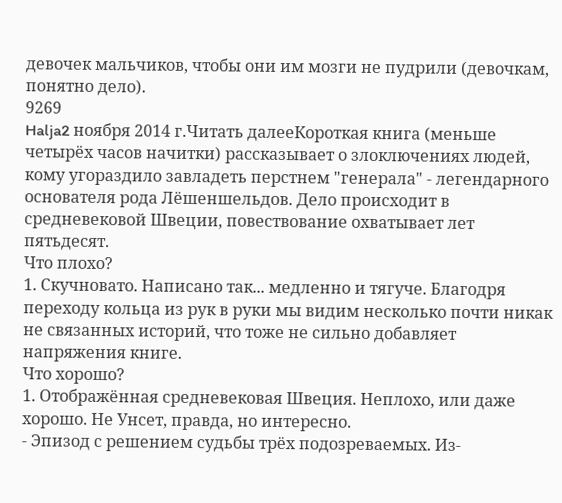девочек мальчиков, чтобы они им мозги не пудрили (девочкам, понятно дело).
9269
Halja2 ноября 2014 г.Читать далееКороткая книга (меньше четырёх часов начитки) рассказывает о злоключениях людей, кому угораздило завладеть перстнем "генерала" - легендарного основателя рода Лёшеншельдов. Дело происходит в средневековой Швеции, повествование охватывает лет пятьдесят.
Что плохо?
1. Скучновато. Написано так... медленно и тягуче. Благодря переходу кольца из рук в руки мы видим несколько почти никак не связанных историй, что тоже не сильно добавляет напряжения книге.
Что хорошо?
1. Отображённая средневековая Швеция. Неплохо, или даже хорошо. Не Унсет, правда, но интересно.
- Эпизод с решением судьбы трёх подозреваемых. Из-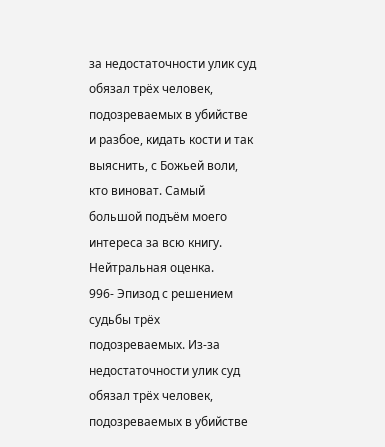за недостаточности улик суд обязал трёх человек, подозреваемых в убийстве и разбое, кидать кости и так выяснить, с Божьей воли, кто виноват. Самый большой подъём моего интереса за всю книгу.
Нейтральная оценка.
996- Эпизод с решением судьбы трёх подозреваемых. Из-за недостаточности улик суд обязал трёх человек, подозреваемых в убийстве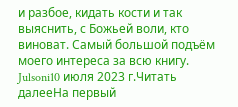и разбое, кидать кости и так выяснить, с Божьей воли, кто виноват. Самый большой подъём моего интереса за всю книгу.
Julsoni10 июля 2023 г.Читать далееНа первый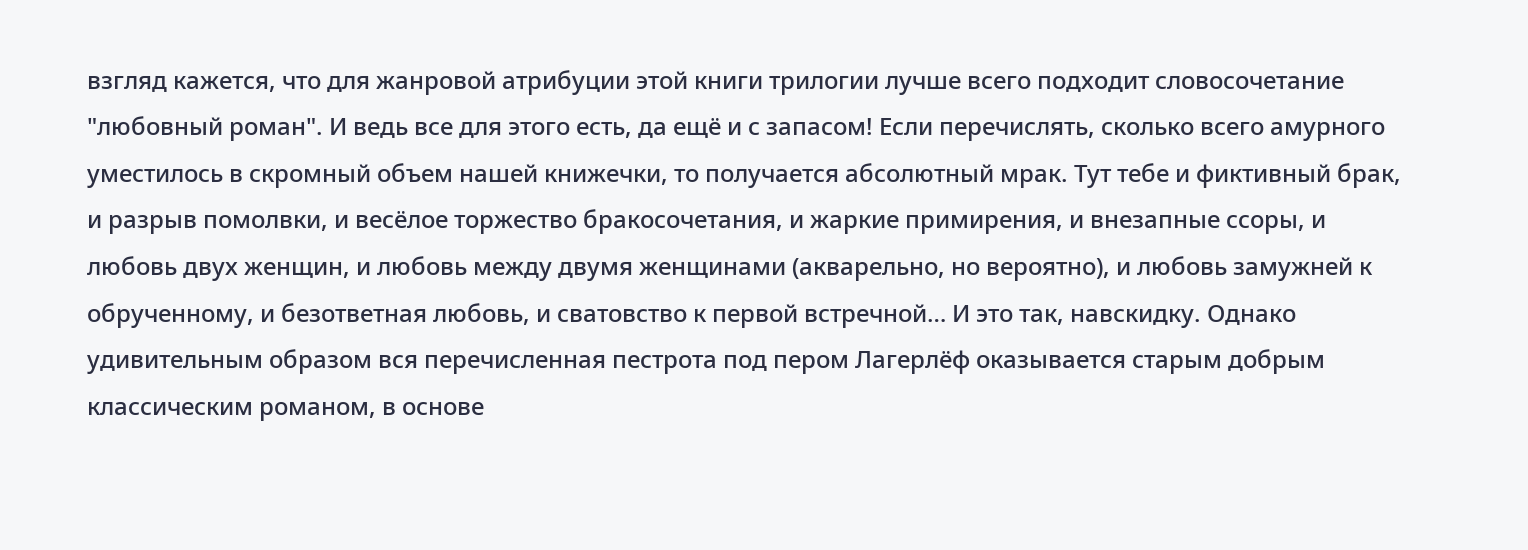взгляд кажется, что для жанровой атрибуции этой книги трилогии лучше всего подходит словосочетание "любовный роман". И ведь все для этого есть, да ещё и с запасом! Если перечислять, сколько всего амурного уместилось в скромный объем нашей книжечки, то получается абсолютный мрак. Тут тебе и фиктивный брак, и разрыв помолвки, и весёлое торжество бракосочетания, и жаркие примирения, и внезапные ссоры, и любовь двух женщин, и любовь между двумя женщинами (акварельно, но вероятно), и любовь замужней к обрученному, и безответная любовь, и сватовство к первой встречной… И это так, навскидку. Однако удивительным образом вся перечисленная пестрота под пером Лагерлёф оказывается старым добрым классическим романом, в основе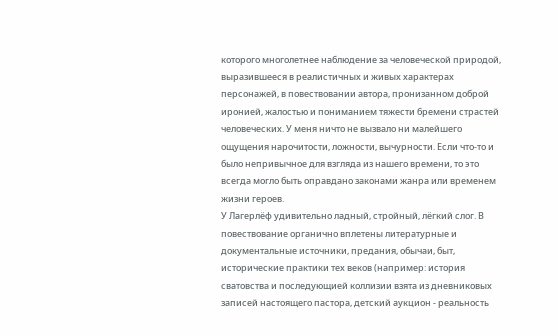которого многолетнее наблюдение за человеческой природой, выразившееся в реалистичных и живых характерах персонажей, в повествовании автора, пронизанном доброй иронией, жалостью и пониманием тяжести бремени страстей человеческих. У меня ничто не вызвало ни малейшего ощущения нарочитости, ложности, вычурности. Если что-то и было непривычное для взгляда из нашего времени, то это всегда могло быть оправдано законами жанра или временем жизни героев.
У Лагерлёф удивительно ладный, стройный, лёгкий слог. В повествование органично вплетены литературные и документальные источники, предания, обычаи, быт, исторические практики тех веков (например: история сватовства и последующией коллизии взята из дневниковых записей настоящего пастора, детский аукцион - реальность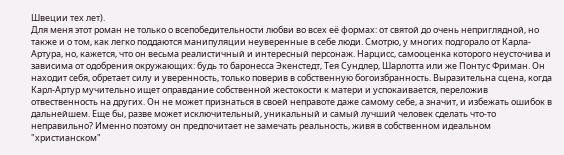Швеции тех лет).
Для меня этот роман не только о всепобедительности любви во всех её формах: от святой до очень неприглядной, но также и о том, как легко поддаются манипуляции неуверенные в себе люди. Смотрю, у многих подгорало от Карла-Артура, но, кажется, что он весьма реалистичный и интересный персонаж. Нарцисс, самооценка которого неусточива и зависима от одобрения окружающих: будь то баронесса Экенстедт, Тея Сундлер, Шарлотта или же Понтус Фриман. Он находит себя, обретает силу и уверенность, только поверив в собственную богоизбранность. Выразительна сцена, когда Карл-Артур мучительно ищет оправдание собственной жестокости к матери и успокаивается, переложив отвественность на других. Он не может признаться в своей неправоте даже самому себе, а значит, и избежать ошибок в дальнейшем. Еще бы, разве может исключительный, уникальный и самый лучший человек сделать что-то неправильно? Именно поэтому он предпочитает не замечать реальность, живя в собственном идеальном "христианском"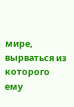мире, вырваться из которого ему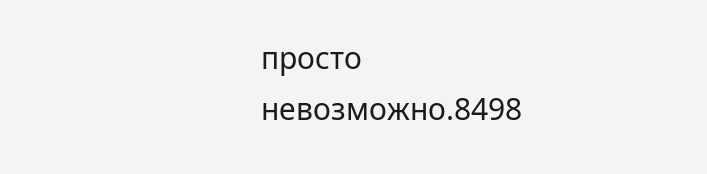просто невозможно.8498